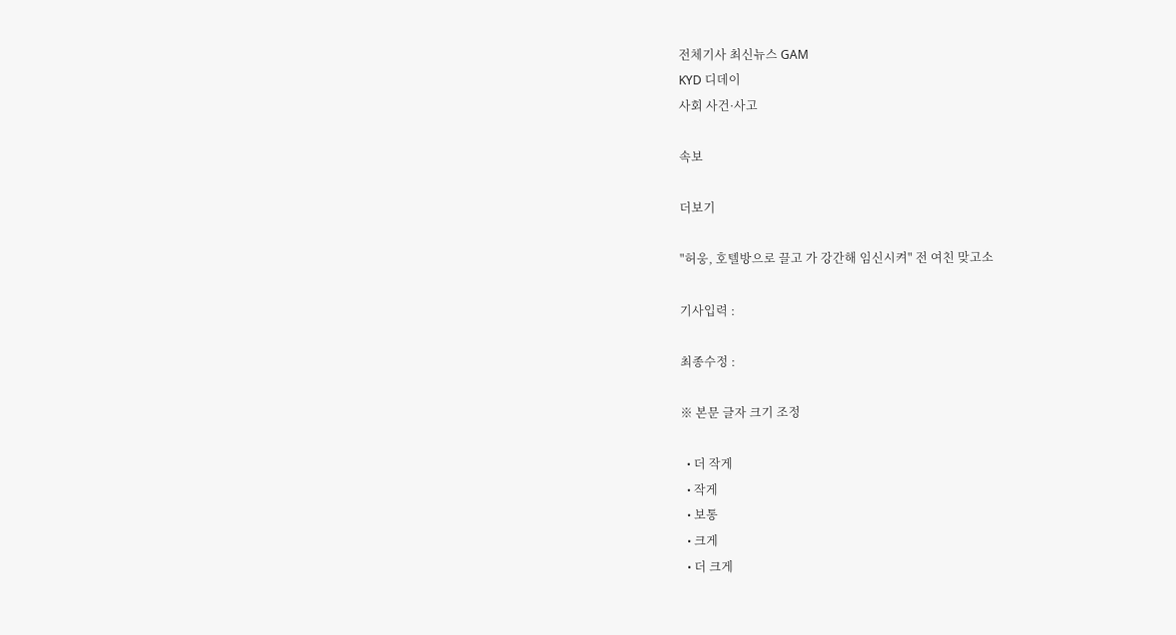전체기사 최신뉴스 GAM
KYD 디데이
사회 사건·사고

속보

더보기

"허웅, 호텔방으로 끌고 가 강간해 임신시켜" 전 여친 맞고소

기사입력 :

최종수정 :

※ 본문 글자 크기 조정

  • 더 작게
  • 작게
  • 보통
  • 크게
  • 더 크게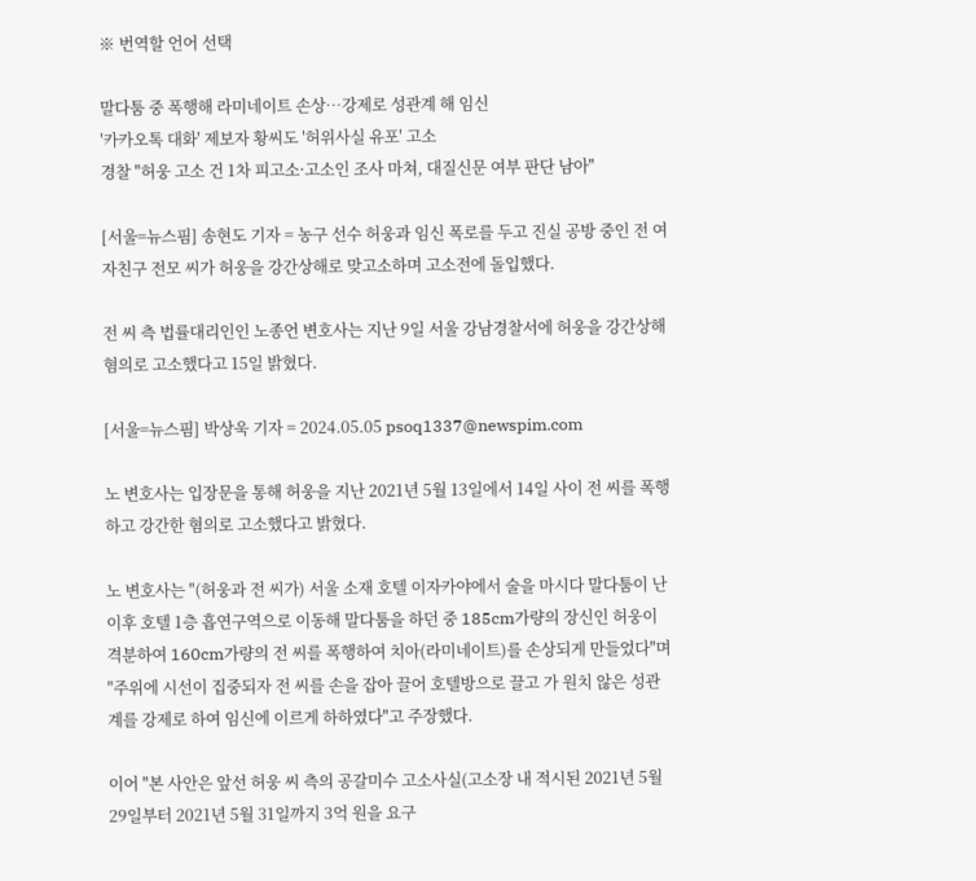※ 번역할 언어 선택

말다툼 중 폭행해 라미네이트 손상…강제로 성관계 해 임신
'카카오톡 대화' 제보자 황씨도 '허위사실 유포' 고소
경찰 "허웅 고소 건 1차 피고소·고소인 조사 마쳐, 대질신문 여부 판단 남아"

[서울=뉴스핌] 송현도 기자 = 농구 선수 허웅과 임신 폭로를 두고 진실 공방 중인 전 여자친구 전모 씨가 허웅을 강간상해로 맞고소하며 고소전에 돌입했다.

전 씨 측 법률대리인인 노종언 변호사는 지난 9일 서울 강남경찰서에 허웅을 강간상해 혐의로 고소했다고 15일 밝혔다.

[서울=뉴스핌] 박상욱 기자 = 2024.05.05 psoq1337@newspim.com

노 변호사는 입장문을 통해 허웅을 지난 2021년 5월 13일에서 14일 사이 전 씨를 폭행하고 강간한 혐의로 고소했다고 밝혔다.

노 변호사는 "(허웅과 전 씨가) 서울 소재 호텔 이자카야에서 술을 마시다 말다툼이 난 이후 호텔 1층 흡연구역으로 이동해 말다툼을 하던 중 185cm가량의 장신인 허웅이 격분하여 160cm가량의 전 씨를 폭행하여 치아(라미네이트)를 손상되게 만들었다"며 "주위에 시선이 집중되자 전 씨를 손을 잡아 끌어 호텔방으로 끌고 가 원치 않은 성관계를 강제로 하여 임신에 이르게 하하였다"고 주장했다.

이어 "본 사안은 앞선 허웅 씨 측의 공갈미수 고소사실(고소장 내 적시된 2021년 5월 29일부터 2021년 5월 31일까지 3억 원을 요구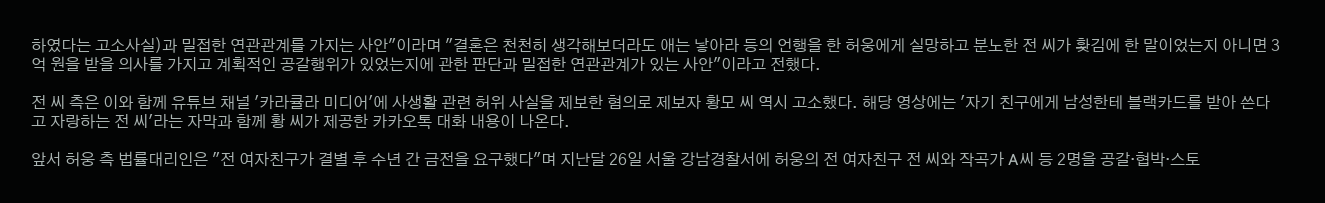하였다는 고소사실)과 밀접한 연관관계를 가지는 사안"이라며 "결혼은 천천히 생각해보더라도 애는 낳아라 등의 언행을 한 허웅에게 실망하고 분노한 전 씨가 홧김에 한 말이었는지 아니면 3억 원을 받을 의사를 가지고 계획적인 공갈행위가 있었는지에 관한 판단과 밀접한 연관관계가 있는 사안"이라고 전했다.

전 씨 측은 이와 함께 유튜브 채널 '카라큘라 미디어'에 사생활 관련 허위 사실을 제보한 혐의로 제보자 황모 씨 역시 고소했다. 해당 영상에는 '자기 친구에게 남성한테 블랙카드를 받아 쓴다고 자랑하는 전 씨'라는 자막과 함께 황 씨가 제공한 카카오톡 대화 내용이 나온다.

앞서 허웅 측 법률대리인은 "전 여자친구가 결별 후 수년 간 금전을 요구했다"며 지난달 26일 서울 강남경찰서에 허웅의 전 여자친구 전 씨와 작곡가 A씨 등 2명을 공갈·협박·스토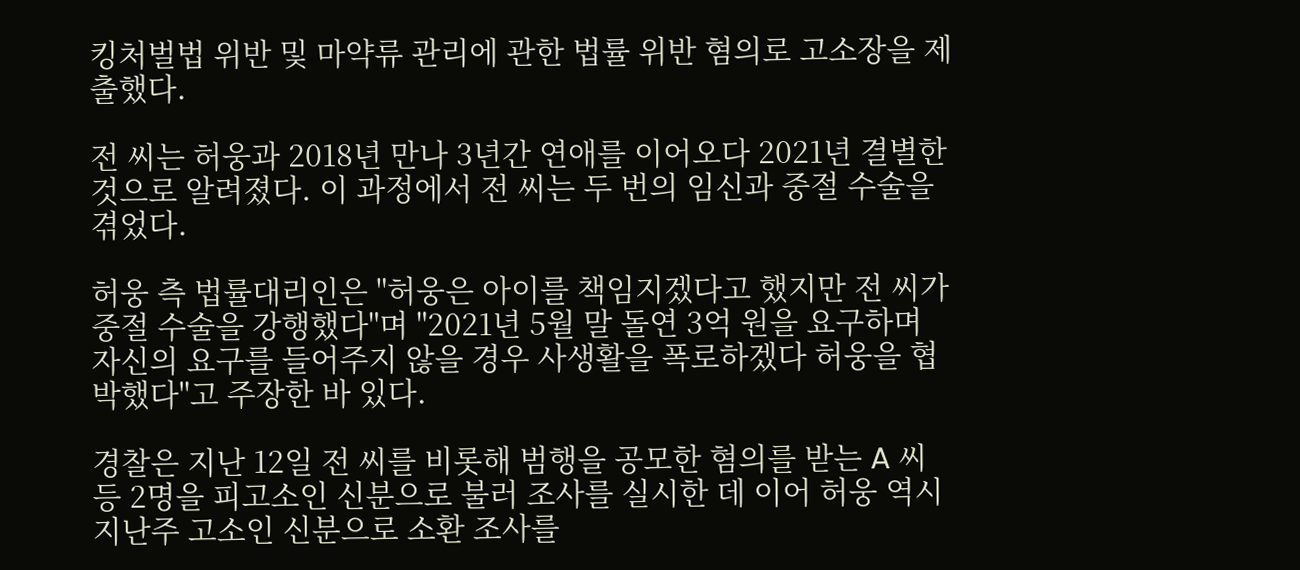킹처벌법 위반 및 마약류 관리에 관한 법률 위반 혐의로 고소장을 제출했다.

전 씨는 허웅과 2018년 만나 3년간 연애를 이어오다 2021년 결별한 것으로 알려졌다. 이 과정에서 전 씨는 두 번의 임신과 중절 수술을 겪었다.

허웅 측 법률대리인은 "허웅은 아이를 책임지겠다고 했지만 전 씨가 중절 수술을 강행했다"며 "2021년 5월 말 돌연 3억 원을 요구하며 자신의 요구를 들어주지 않을 경우 사생활을 폭로하겠다 허웅을 협박했다"고 주장한 바 있다.

경찰은 지난 12일 전 씨를 비롯해 범행을 공모한 혐의를 받는 A 씨 등 2명을 피고소인 신분으로 불러 조사를 실시한 데 이어 허웅 역시 지난주 고소인 신분으로 소환 조사를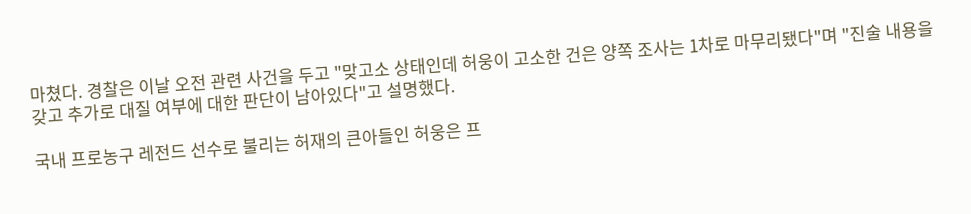마쳤다. 경찰은 이날 오전 관련 사건을 두고 "맞고소 상태인데 허웅이 고소한 건은 양쪽 조사는 1차로 마무리됐다"며 "진술 내용을 갖고 추가로 대질 여부에 대한 판단이 남아있다"고 설명했다.

국내 프로농구 레전드 선수로 불리는 허재의 큰아들인 허웅은 프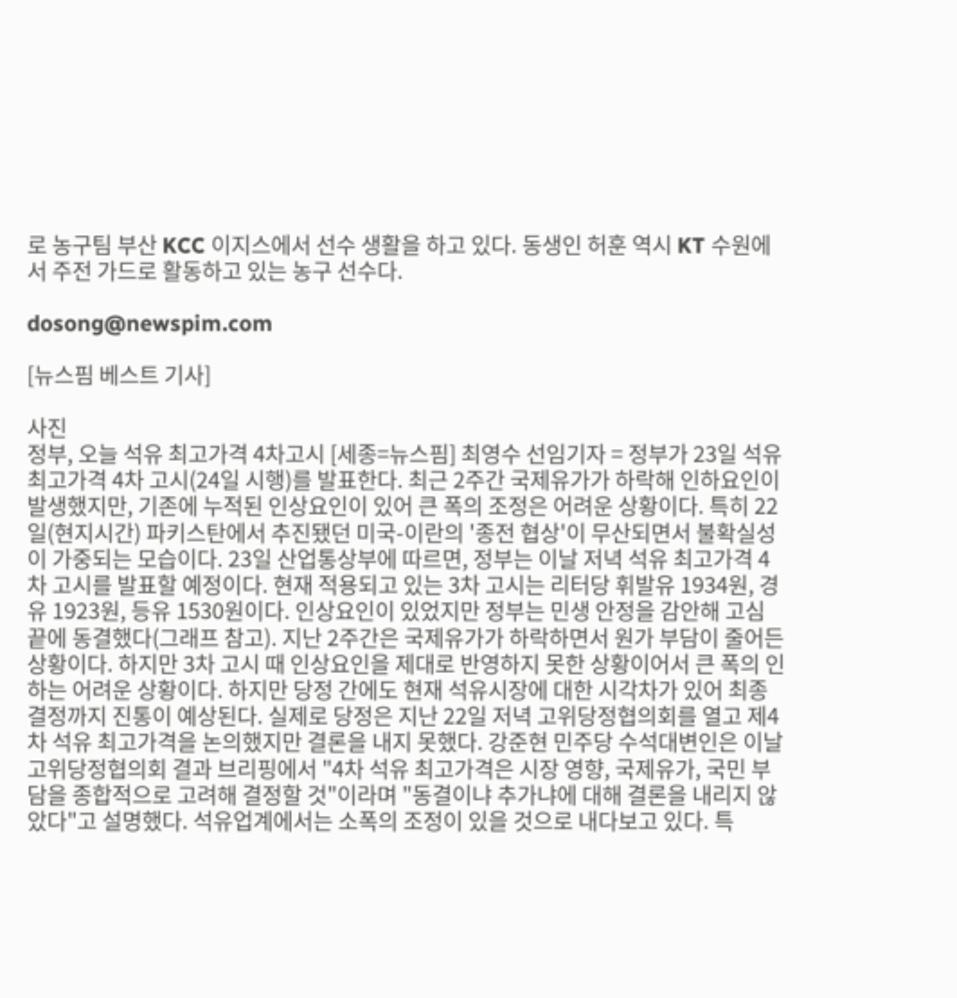로 농구팀 부산 KCC 이지스에서 선수 생활을 하고 있다. 동생인 허훈 역시 KT 수원에서 주전 가드로 활동하고 있는 농구 선수다.

dosong@newspim.com

[뉴스핌 베스트 기사]

사진
정부, 오늘 석유 최고가격 4차고시 [세종=뉴스핌] 최영수 선임기자 = 정부가 23일 석유 최고가격 4차 고시(24일 시행)를 발표한다. 최근 2주간 국제유가가 하락해 인하요인이 발생했지만, 기존에 누적된 인상요인이 있어 큰 폭의 조정은 어려운 상황이다. 특히 22일(현지시간) 파키스탄에서 추진됐던 미국-이란의 '종전 협상'이 무산되면서 불확실성이 가중되는 모습이다. 23일 산업통상부에 따르면, 정부는 이날 저녁 석유 최고가격 4차 고시를 발표할 예정이다. 현재 적용되고 있는 3차 고시는 리터당 휘발유 1934원, 경유 1923원, 등유 1530원이다. 인상요인이 있었지만 정부는 민생 안정을 감안해 고심 끝에 동결했다(그래프 참고). 지난 2주간은 국제유가가 하락하면서 원가 부담이 줄어든 상황이다. 하지만 3차 고시 때 인상요인을 제대로 반영하지 못한 상황이어서 큰 폭의 인하는 어려운 상황이다. 하지만 당정 간에도 현재 석유시장에 대한 시각차가 있어 최종 결정까지 진통이 예상된다. 실제로 당정은 지난 22일 저녁 고위당정협의회를 열고 제4차 석유 최고가격을 논의했지만 결론을 내지 못했다. 강준현 민주당 수석대변인은 이날 고위당정협의회 결과 브리핑에서 "4차 석유 최고가격은 시장 영향, 국제유가, 국민 부담을 종합적으로 고려해 결정할 것"이라며 "동결이냐 추가냐에 대해 결론을 내리지 않았다"고 설명했다. 석유업계에서는 소폭의 조정이 있을 것으로 내다보고 있다. 특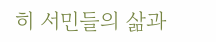히 서민들의 삶과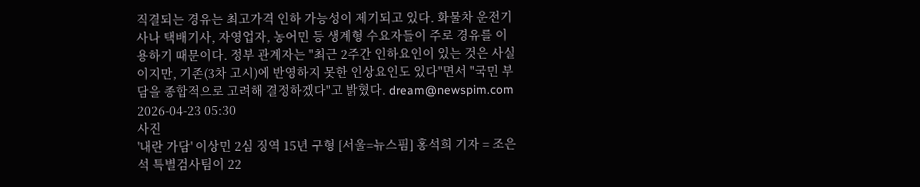직결되는 경유는 최고가격 인하 가능성이 제기되고 있다. 화물차 운전기사나 택배기사, 자영업자, 농어민 등 생계형 수요자들이 주로 경유를 이용하기 때문이다. 정부 관계자는 "최근 2주간 인하요인이 있는 것은 사실이지만, 기존(3차 고시)에 반영하지 못한 인상요인도 있다"면서 "국민 부담을 종합적으로 고려해 결정하겠다"고 밝혔다. dream@newspim.com 2026-04-23 05:30
사진
'내란 가담' 이상민 2심 징역 15년 구형 [서울=뉴스핌] 홍석희 기자 = 조은석 특별검사팀이 22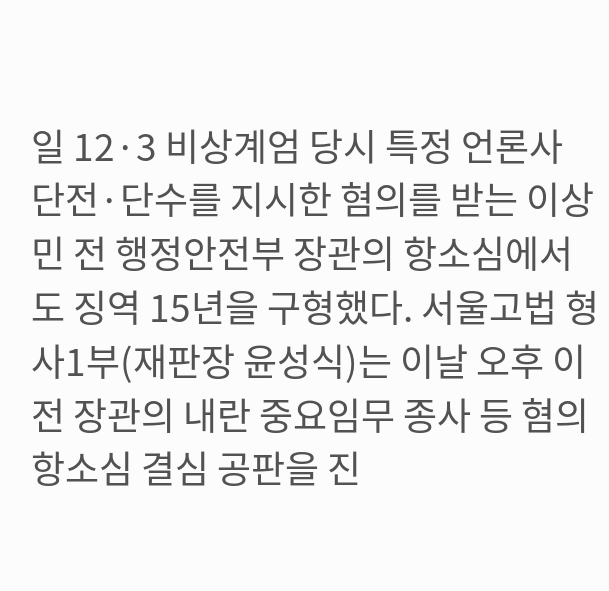일 12·3 비상계엄 당시 특정 언론사 단전·단수를 지시한 혐의를 받는 이상민 전 행정안전부 장관의 항소심에서도 징역 15년을 구형했다. 서울고법 형사1부(재판장 윤성식)는 이날 오후 이 전 장관의 내란 중요임무 종사 등 혐의 항소심 결심 공판을 진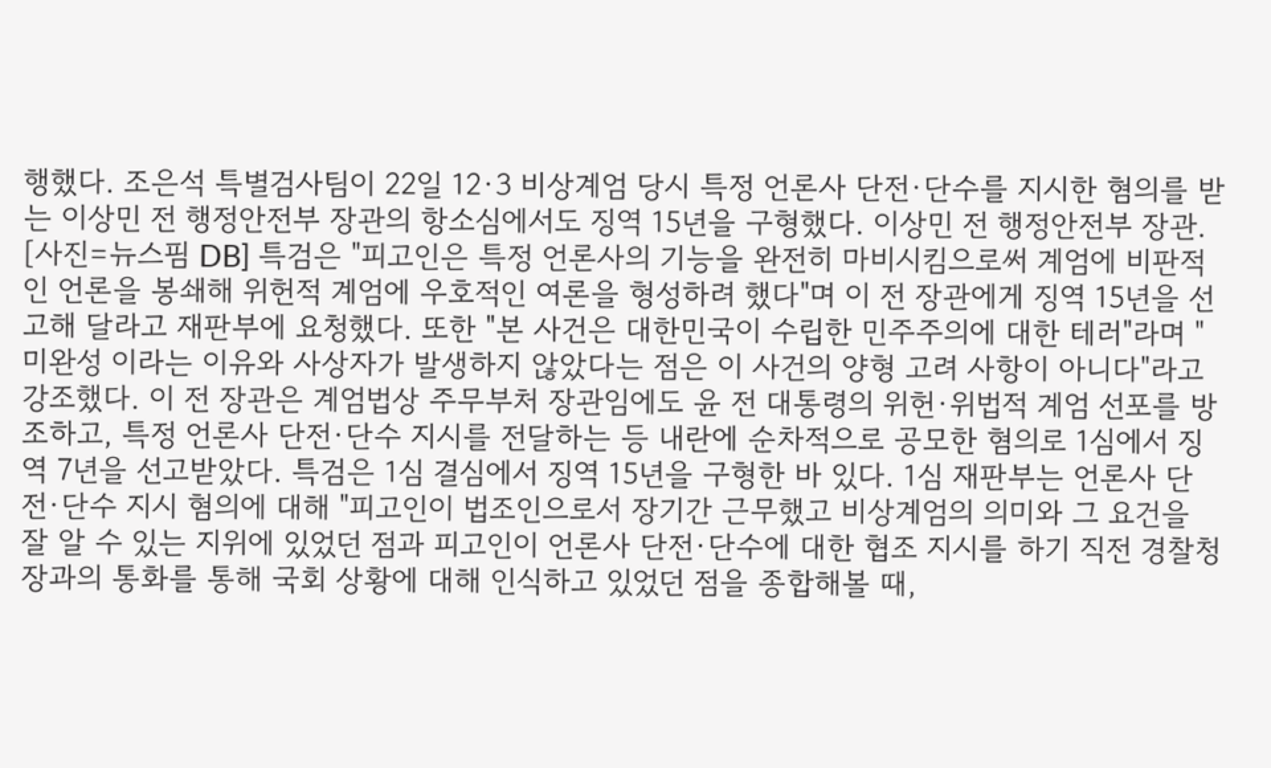행했다. 조은석 특별검사팀이 22일 12·3 비상계엄 당시 특정 언론사 단전·단수를 지시한 혐의를 받는 이상민 전 행정안전부 장관의 항소심에서도 징역 15년을 구형했다. 이상민 전 행정안전부 장관. [사진=뉴스핌 DB] 특검은 "피고인은 특정 언론사의 기능을 완전히 마비시킴으로써 계엄에 비판적인 언론을 봉쇄해 위헌적 계엄에 우호적인 여론을 형성하려 했다"며 이 전 장관에게 징역 15년을 선고해 달라고 재판부에 요청했다. 또한 "본 사건은 대한민국이 수립한 민주주의에 대한 테러"라며 "미완성 이라는 이유와 사상자가 발생하지 않았다는 점은 이 사건의 양형 고려 사항이 아니다"라고 강조했다. 이 전 장관은 계엄법상 주무부처 장관임에도 윤 전 대통령의 위헌·위법적 계엄 선포를 방조하고, 특정 언론사 단전·단수 지시를 전달하는 등 내란에 순차적으로 공모한 혐의로 1심에서 징역 7년을 선고받았다. 특검은 1심 결심에서 징역 15년을 구형한 바 있다. 1심 재판부는 언론사 단전·단수 지시 혐의에 대해 "피고인이 법조인으로서 장기간 근무했고 비상계엄의 의미와 그 요건을 잘 알 수 있는 지위에 있었던 점과 피고인이 언론사 단전·단수에 대한 협조 지시를 하기 직전 경찰청장과의 통화를 통해 국회 상황에 대해 인식하고 있었던 점을 종합해볼 때,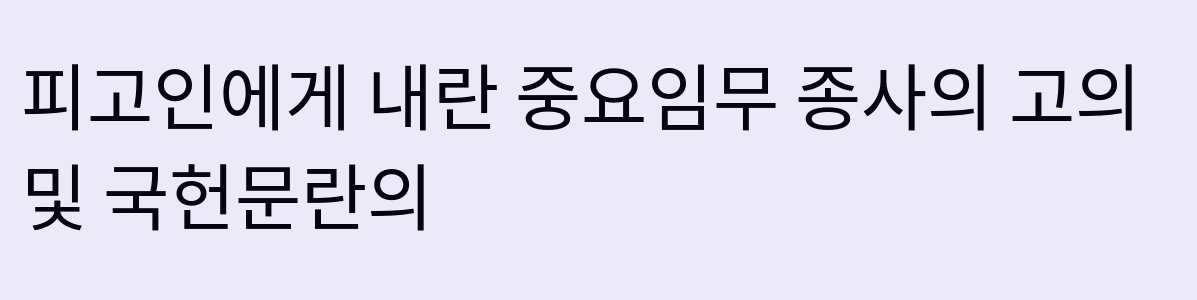피고인에게 내란 중요임무 종사의 고의 및 국헌문란의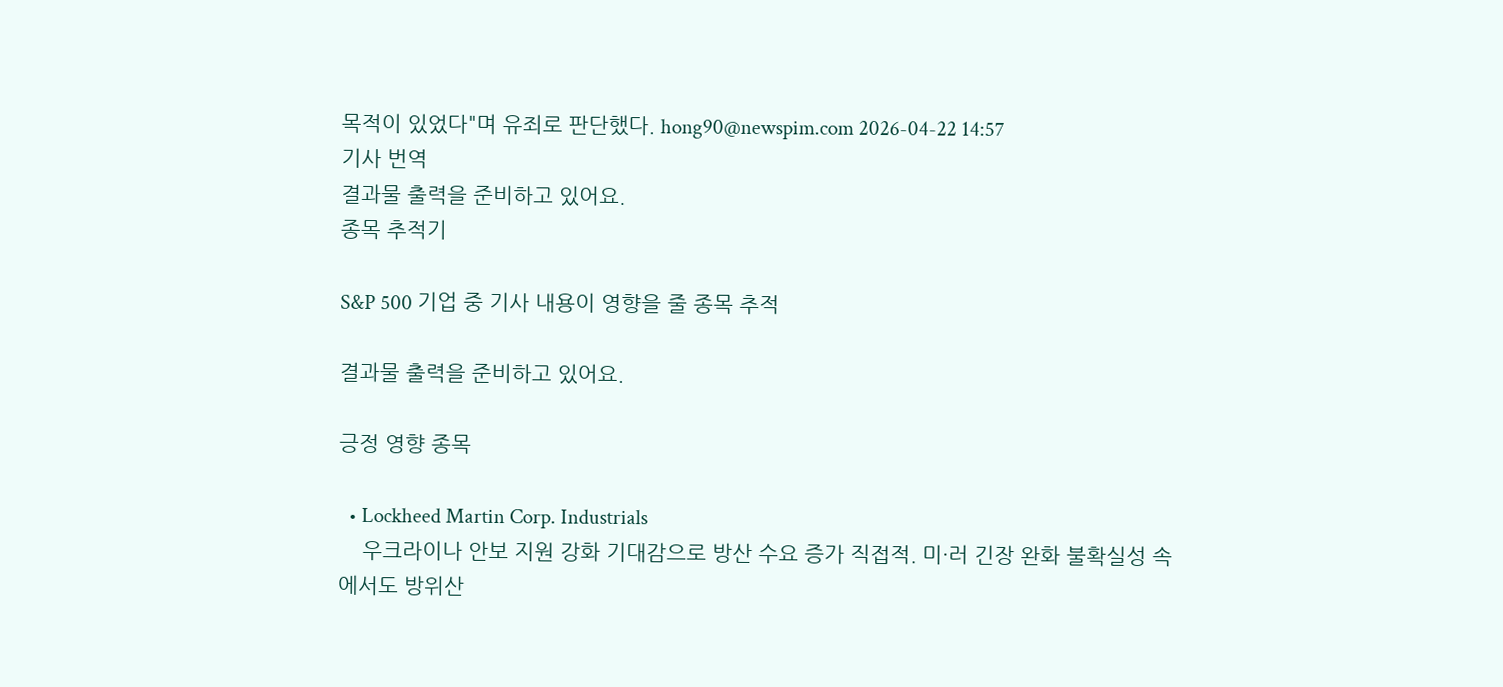목적이 있었다"며 유죄로 판단했다. hong90@newspim.com 2026-04-22 14:57
기사 번역
결과물 출력을 준비하고 있어요.
종목 추적기

S&P 500 기업 중 기사 내용이 영향을 줄 종목 추적

결과물 출력을 준비하고 있어요.

긍정 영향 종목

  • Lockheed Martin Corp. Industrials
    우크라이나 안보 지원 강화 기대감으로 방산 수요 증가 직접적. 미·러 긴장 완화 불확실성 속에서도 방위산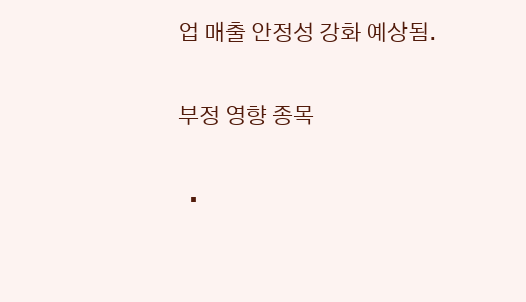업 매출 안정성 강화 예상됨.

부정 영향 종목

  •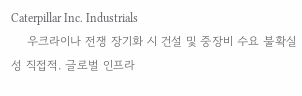Caterpillar Inc. Industrials
    우크라이나 전쟁 장기화 시 건설 및 중장비 수요 불확실성 직접적. 글로벌 인프라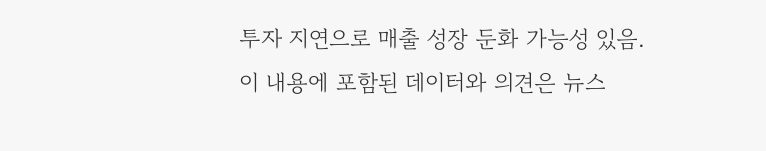투자 지연으로 매출 성장 둔화 가능성 있음.
이 내용에 포함된 데이터와 의견은 뉴스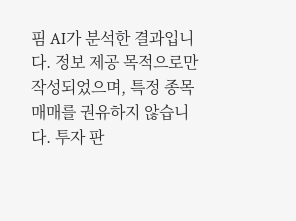핌 AI가 분석한 결과입니다. 정보 제공 목적으로만 작성되었으며, 특정 종목 매매를 권유하지 않습니다. 투자 판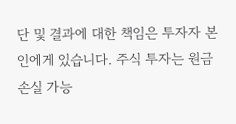단 및 결과에 대한 책임은 투자자 본인에게 있습니다. 주식 투자는 원금 손실 가능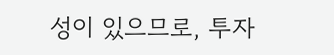성이 있으므로, 투자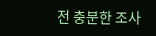전 충분한 조사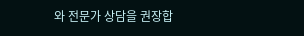와 전문가 상담을 권장합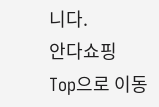니다.
안다쇼핑
Top으로 이동